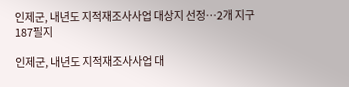인제군, 내년도 지적재조사사업 대상지 선정…2개 지구 187필지

인제군, 내년도 지적재조사사업 대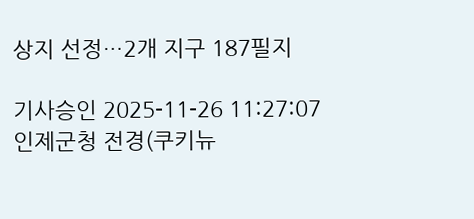상지 선정…2개 지구 187필지

기사승인 2025-11-26 11:27:07
인제군청 전경(쿠키뉴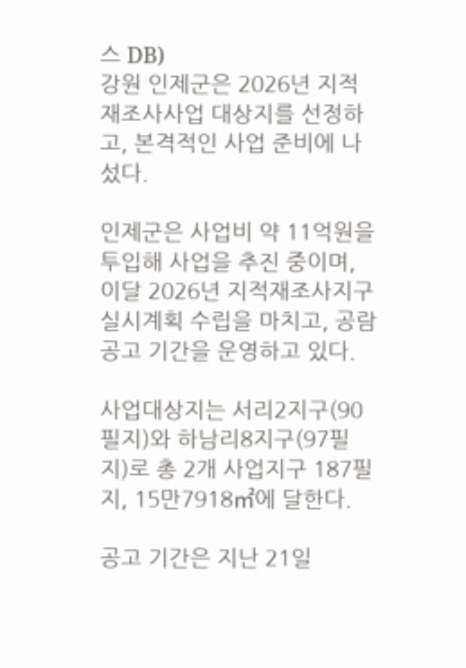스 DB)
강원 인제군은 2026년 지적재조사사업 대상지를 선정하고, 본격적인 사업 준비에 나섰다.

인제군은 사업비 약 11억원을 투입해 사업을 추진 중이며, 이달 2026년 지적재조사지구 실시계획 수립을 마치고, 공람 공고 기간을 운영하고 있다.

사업대상지는 서리2지구(90필지)와 하남리8지구(97필지)로 총 2개 사업지구 187필지, 15만7918㎡에 달한다.

공고 기간은 지난 21일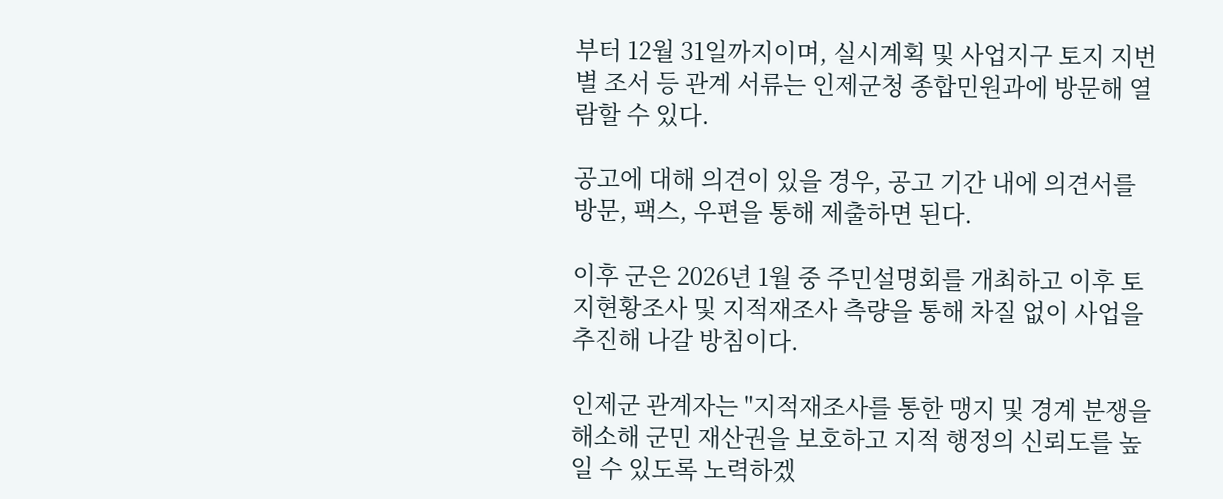부터 12월 31일까지이며, 실시계획 및 사업지구 토지 지번별 조서 등 관계 서류는 인제군청 종합민원과에 방문해 열람할 수 있다.

공고에 대해 의견이 있을 경우, 공고 기간 내에 의견서를 방문, 팩스, 우편을 통해 제출하면 된다.

이후 군은 2026년 1월 중 주민설명회를 개최하고 이후 토지현황조사 및 지적재조사 측량을 통해 차질 없이 사업을 추진해 나갈 방침이다.

인제군 관계자는 "지적재조사를 통한 맹지 및 경계 분쟁을 해소해 군민 재산권을 보호하고 지적 행정의 신뢰도를 높일 수 있도록 노력하겠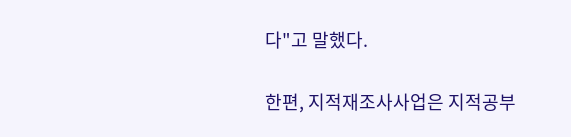다"고 말했다.

한편, 지적재조사사업은 지적공부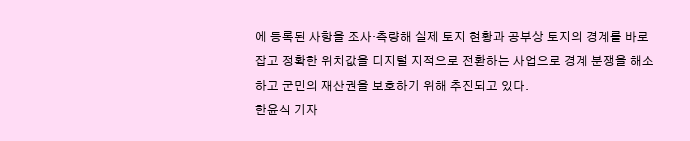에 등록된 사항을 조사‧측량해 실제 토지 현황과 공부상 토지의 경계를 바로 잡고 정확한 위치값을 디지털 지적으로 전환하는 사업으로 경계 분쟁을 해소하고 군민의 재산권을 보호하기 위해 추진되고 있다.
한윤식 기자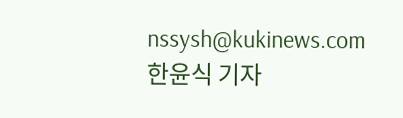nssysh@kukinews.com
한윤식 기자